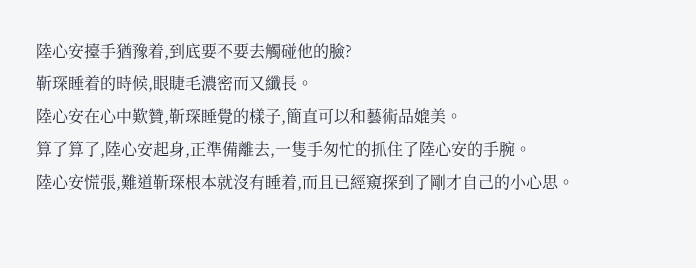陸心安擡手猶豫着,到底要不要去觸碰他的臉?
靳琛睡着的時候,眼睫毛濃密而又纖長。
陸心安在心中歎贊,靳琛睡覺的樣子,簡直可以和藝術品媲美。
算了算了,陸心安起身,正準備離去,一隻手匆忙的抓住了陸心安的手腕。
陸心安慌張,難道靳琛根本就沒有睡着,而且已經窺探到了剛才自己的小心思。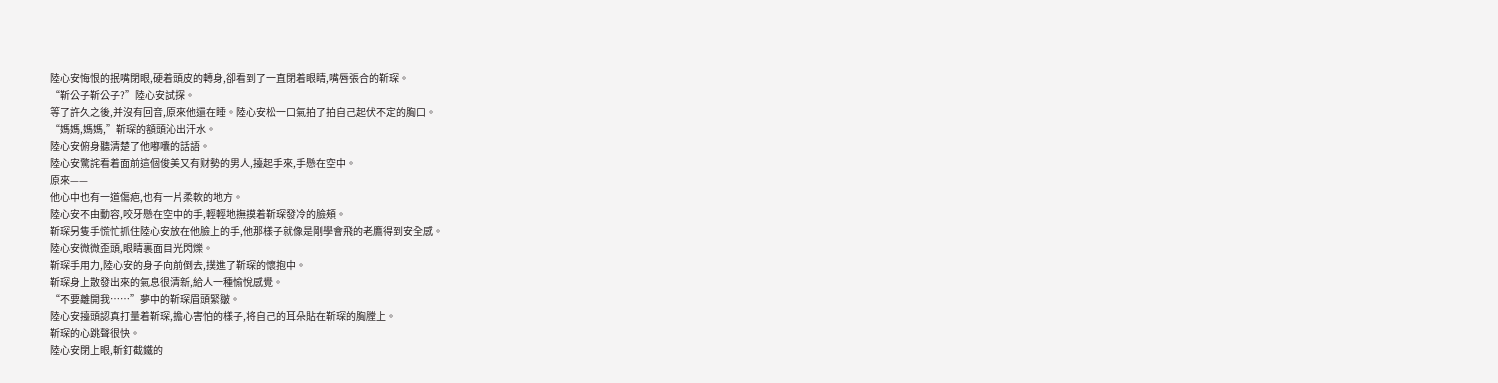陸心安悔恨的抿嘴閉眼,硬着頭皮的轉身,卻看到了一直閉着眼睛,嘴唇張合的靳琛。
“靳公子靳公子?”陸心安試探。
等了許久之後,并沒有回音,原來他還在睡。陸心安松一口氣拍了拍自己起伏不定的胸口。
“媽媽,媽媽,”靳琛的額頭沁出汗水。
陸心安俯身聽清楚了他嘟囔的話語。
陸心安驚詫看着面前這個俊美又有财勢的男人,擡起手來,手懸在空中。
原來——
他心中也有一道傷疤,也有一片柔軟的地方。
陸心安不由動容,咬牙懸在空中的手,輕輕地撫摸着靳琛發冷的臉頰。
靳琛另隻手慌忙抓住陸心安放在他臉上的手,他那樣子就像是剛學會飛的老鷹得到安全感。
陸心安微微歪頭,眼睛裏面目光閃爍。
靳琛手用力,陸心安的身子向前倒去,撲進了靳琛的懷抱中。
靳琛身上散發出來的氣息很清新,給人一種愉悅感覺。
“不要離開我……”夢中的靳琛眉頭緊皺。
陸心安擡頭認真打量着靳琛,擔心害怕的樣子,将自己的耳朵貼在靳琛的胸膛上。
靳琛的心跳聲很快。
陸心安閉上眼,斬釘截鐵的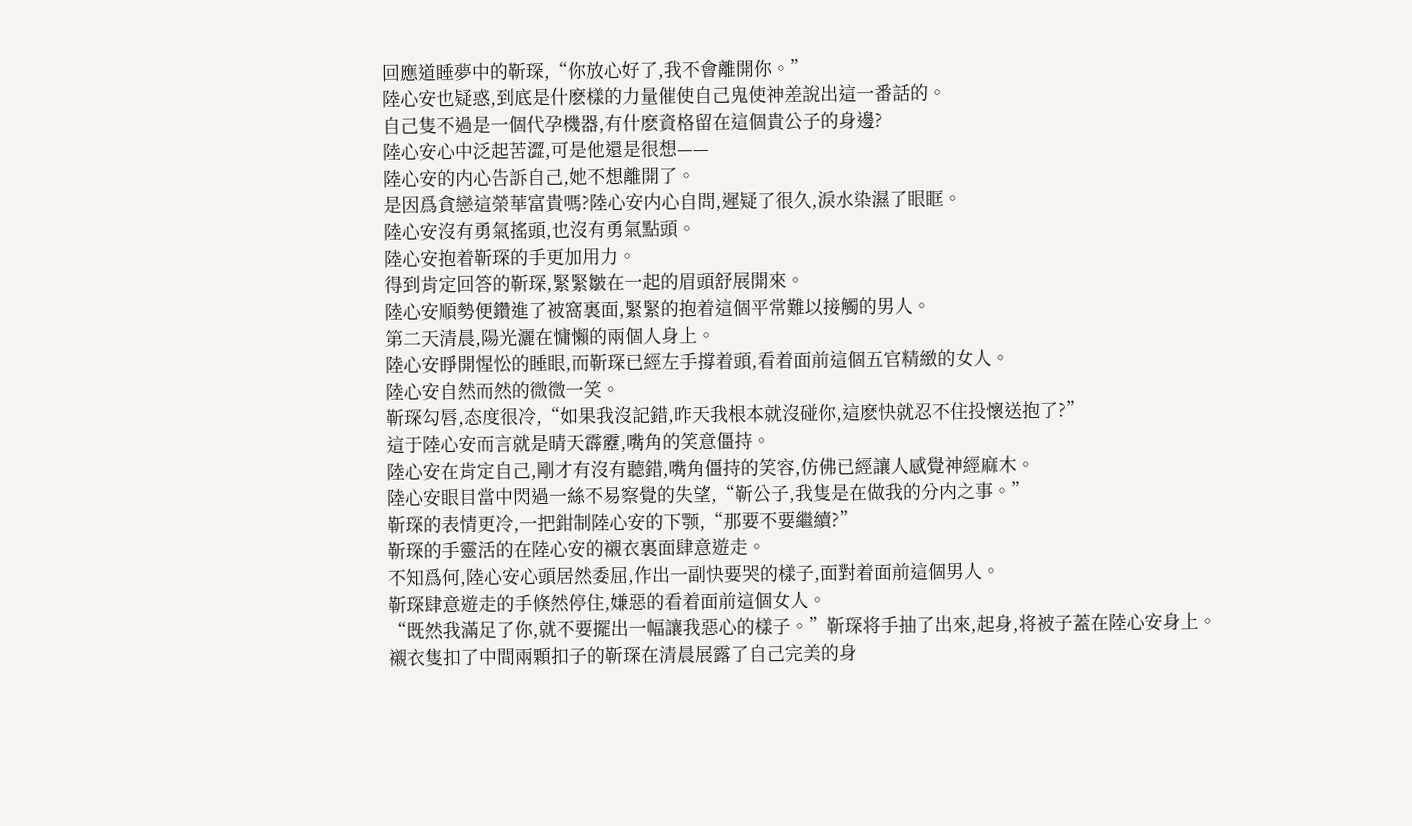回應道睡夢中的靳琛,“你放心好了,我不會離開你。”
陸心安也疑惑,到底是什麽樣的力量催使自己鬼使神差說出這一番話的。
自己隻不過是一個代孕機器,有什麽資格留在這個貴公子的身邊?
陸心安心中泛起苦澀,可是他還是很想——
陸心安的内心告訴自己,她不想離開了。
是因爲貪戀這榮華富貴嗎?陸心安内心自問,遲疑了很久,淚水染濕了眼眶。
陸心安沒有勇氣搖頭,也沒有勇氣點頭。
陸心安抱着靳琛的手更加用力。
得到肯定回答的靳琛,緊緊皺在一起的眉頭舒展開來。
陸心安順勢便鑽進了被窩裏面,緊緊的抱着這個平常難以接觸的男人。
第二天清晨,陽光灑在慵懶的兩個人身上。
陸心安睜開惺忪的睡眼,而靳琛已經左手撐着頭,看着面前這個五官精緻的女人。
陸心安自然而然的微微一笑。
靳琛勾唇,态度很冷,“如果我沒記錯,昨天我根本就沒碰你,這麽快就忍不住投懷送抱了?”
這于陸心安而言就是晴天霹靂,嘴角的笑意僵持。
陸心安在肯定自己,剛才有沒有聽錯,嘴角僵持的笑容,仿佛已經讓人感覺神經麻木。
陸心安眼目當中閃過一絲不易察覺的失望,“靳公子,我隻是在做我的分内之事。”
靳琛的表情更冷,一把鉗制陸心安的下颚,“那要不要繼續?”
靳琛的手靈活的在陸心安的襯衣裏面肆意遊走。
不知爲何,陸心安心頭居然委屈,作出一副快要哭的樣子,面對着面前這個男人。
靳琛肆意遊走的手倏然停住,嫌惡的看着面前這個女人。
“既然我滿足了你,就不要擺出一幅讓我惡心的樣子。”靳琛将手抽了出來,起身,将被子蓋在陸心安身上。
襯衣隻扣了中間兩顆扣子的靳琛在清晨展露了自己完美的身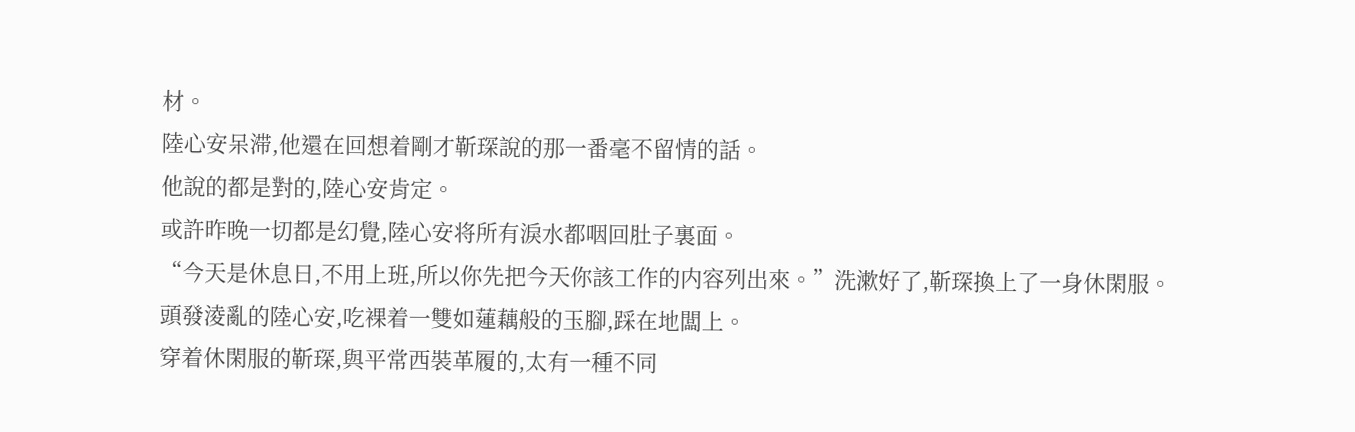材。
陸心安呆滞,他還在回想着剛才靳琛說的那一番毫不留情的話。
他說的都是對的,陸心安肯定。
或許昨晚一切都是幻覺,陸心安将所有淚水都咽回肚子裏面。
“今天是休息日,不用上班,所以你先把今天你該工作的内容列出來。”洗漱好了,靳琛換上了一身休閑服。
頭發淩亂的陸心安,吃裸着一雙如蓮藕般的玉腳,踩在地闆上。
穿着休閑服的靳琛,與平常西裝革履的,太有一種不同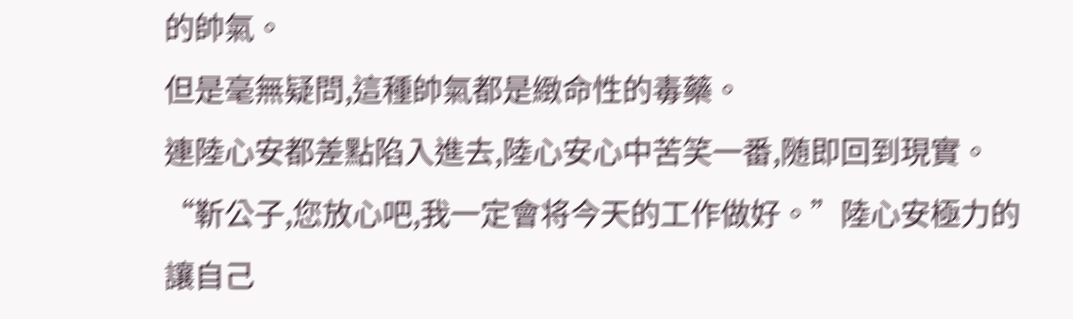的帥氣。
但是毫無疑問,這種帥氣都是緻命性的毒藥。
連陸心安都差點陷入進去,陸心安心中苦笑一番,随即回到現實。
“靳公子,您放心吧,我一定會将今天的工作做好。”陸心安極力的讓自己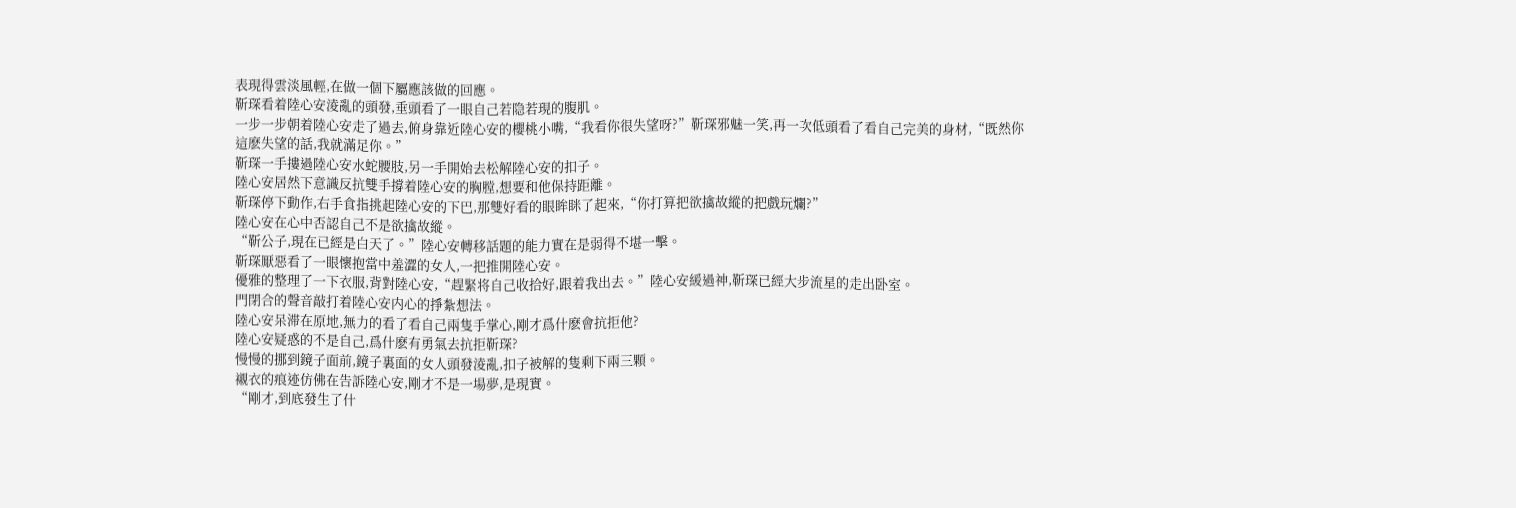表現得雲淡風輕,在做一個下屬應該做的回應。
靳琛看着陸心安淩亂的頭發,垂頭看了一眼自己若隐若現的腹肌。
一步一步朝着陸心安走了過去,俯身靠近陸心安的櫻桃小嘴,“我看你很失望呀?”靳琛邪魅一笑,再一次低頭看了看自己完美的身材,“既然你這麽失望的話,我就滿足你。”
靳琛一手摟過陸心安水蛇腰肢,另一手開始去松解陸心安的扣子。
陸心安居然下意識反抗雙手撐着陸心安的胸膛,想要和他保持距離。
靳琛停下動作,右手食指挑起陸心安的下巴,那雙好看的眼眸眯了起來,“你打算把欲擒故縱的把戲玩爛?”
陸心安在心中否認自己不是欲擒故縱。
“靳公子,現在已經是白天了。”陸心安轉移話題的能力實在是弱得不堪一擊。
靳琛厭惡看了一眼懷抱當中羞澀的女人,一把推開陸心安。
優雅的整理了一下衣服,背對陸心安,“趕緊将自己收拾好,跟着我出去。”陸心安緩過神,靳琛已經大步流星的走出卧室。
門閉合的聲音敲打着陸心安内心的掙紮想法。
陸心安呆滞在原地,無力的看了看自己兩隻手掌心,剛才爲什麽會抗拒他?
陸心安疑惑的不是自己,爲什麽有勇氣去抗拒靳琛?
慢慢的挪到鏡子面前,鏡子裏面的女人頭發淩亂,扣子被解的隻剩下兩三顆。
襯衣的痕迹仿佛在告訴陸心安,剛才不是一場夢,是現實。
“剛才,到底發生了什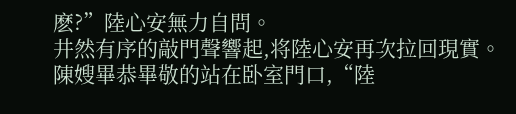麽?”陸心安無力自問。
井然有序的敲門聲響起,将陸心安再次拉回現實。
陳嫂畢恭畢敬的站在卧室門口,“陸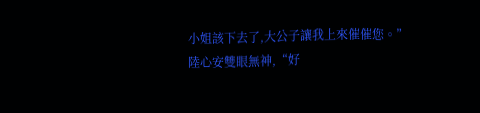小姐該下去了,大公子讓我上來催催您。”
陸心安雙眼無神,“好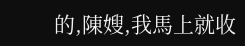的,陳嫂,我馬上就收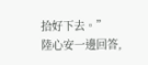拾好下去。”
陸心安一邊回答,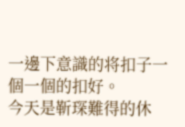一邊下意識的将扣子一個一個的扣好。
今天是靳琛難得的休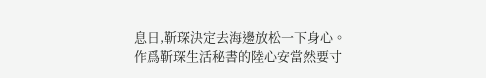息日,靳琛決定去海邊放松一下身心。
作爲靳琛生活秘書的陸心安當然要寸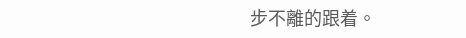步不離的跟着。